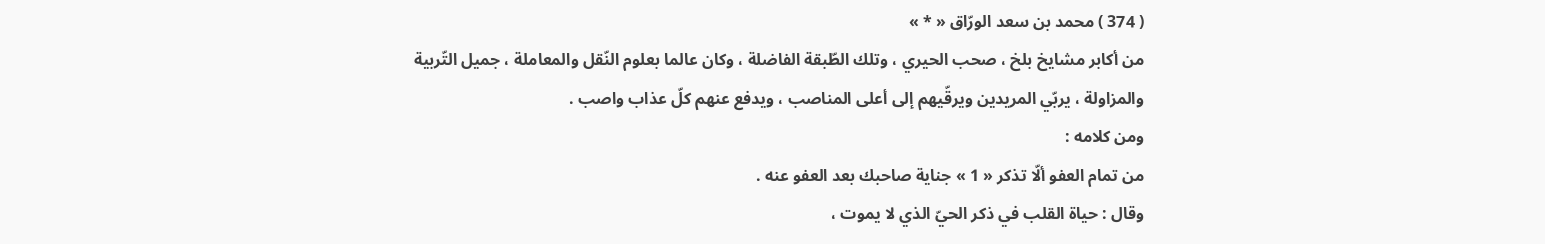( 374 ) محمد بن سعد الورّاق « * »
من أكابر مشايخ بلخ ، صحب الحيري ، وتلك الطّبقة الفاضلة ، وكان عالما بعلوم النّقل والمعاملة ، جميل التّربية والمزاولة ، يربّي المريدين ويرقّيهم إلى أعلى المناصب ، ويدفع عنهم كلّ عذاب واصب .
ومن كلامه :
من تمام العفو ألّا تذكر « 1 » جناية صاحبك بعد العفو عنه .
وقال : حياة القلب في ذكر الحيّ الذي لا يموت ،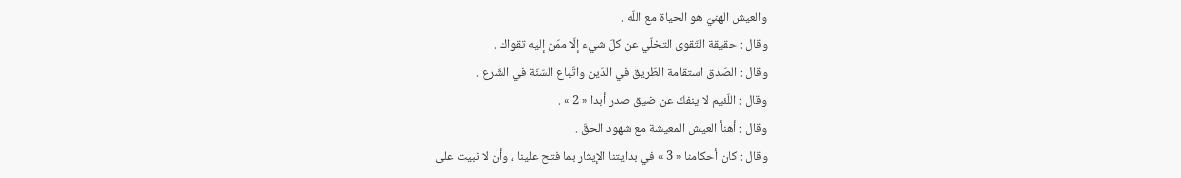والعيش الهنيّ هو الحياة مع اللّه .
وقال : حقيقة التّقوى التخلّي عن كلّ شيء إلّا ممّن إليه تقواك .
وقال : الصّدق استقامة الطّريق في الدّين واتّباع السّنّة في الشّرع .
وقال : اللّئيم لا ينفكّ عن ضيق صدر أبدا « 2 » .
وقال : أهنأ العيش المعيشة مع شهود الحقّ .
وقال : كان أحكامنا « 3 » في بدايتنا الإيثار بما فتح علينا ، وأن لا نبيت على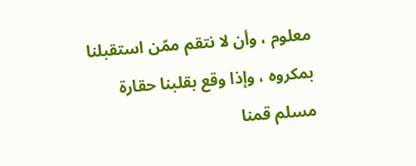معلوم ، وأن لا نتقم ممّن استقبلنا بمكروه ، وإذا وقع بقلبنا حقارة مسلم قمنا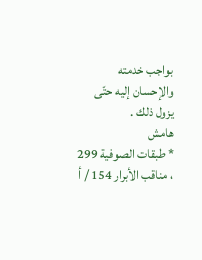بواجب خدمته والإحسان إليه حتّى يزول ذلك .
هامش
* طبقات الصوفية 299 ، مناقب الأبرار 154 / أ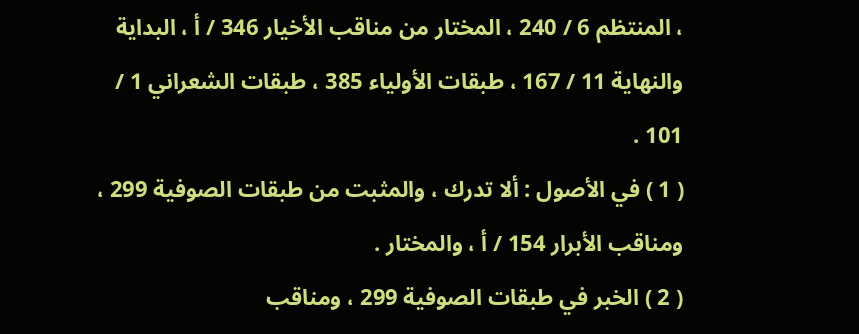، المنتظم 6 / 240 ، المختار من مناقب الأخيار 346 / أ ، البداية والنهاية 11 / 167 ، طبقات الأولياء 385 ، طبقات الشعراني 1 / 101 .
( 1 ) في الأصول : ألا تدرك ، والمثبت من طبقات الصوفية 299 ، ومناقب الأبرار 154 / أ ، والمختار .
( 2 ) الخبر في طبقات الصوفية 299 ، ومناقب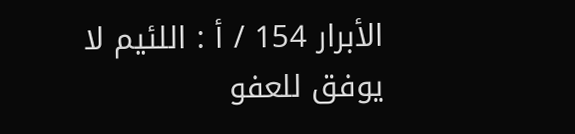الأبرار 154 / أ : اللئيم لا يوفق للعفو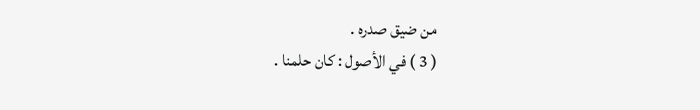من ضيق صدره .
( 3 ) في الأصول : كان حلمنا .